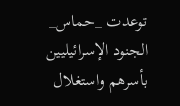توعدت _حماس_ الجنود الإسرائيليين بأسرهم واستغلال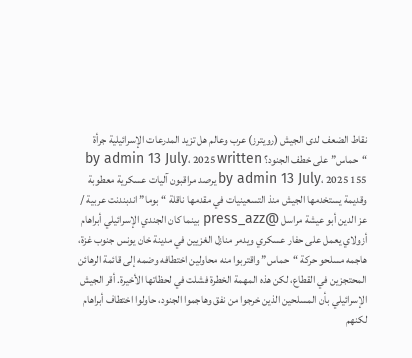نقاط الضعف لدى الجيش (رويترز) عرب وعالم هل تزيد المدرعات الإسرائيلية جرأة “حماس” على خطف الجنود؟ by admin 13 July، 2025 written by admin 13 July، 2025 155 يرصد مراقبون آليات عسكرية معطوبة وقديمة يستخدمها الجيش منذ التسعينيات في مقدمها ناقلة “بوما” اندبندنت عربية / عز الدين أبو عيشة مراسل @press_azz بينما كان الجندي الإسرائيلي أبراهام أزولاي يعمل على حفار عسكري ويدمر منازل الغزيين في مدينة خان يونس جنوب غزة، هاجمه مسلحو حركة “حماس” واقتربوا منه محاولين اختطافه وضمه إلى قائمة الرهائن المحتجزين في القطاع، لكن هذه المهمة الخطرة فشلت في لحظاتها الأخيرة. أقر الجيش الإسرائيلي بأن المسلحين الذين خرجوا من نفق وهاجموا الجنود، حاولوا اختطاف أبراهام لكنهم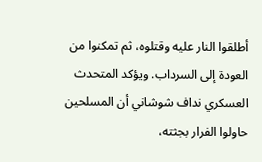أطلقوا النار عليه وقتلوه، ثم تمكنوا من العودة إلى السرداب. ويؤكد المتحدث العسكري نداف شوشاني أن المسلحين حاولوا الفرار بجثته،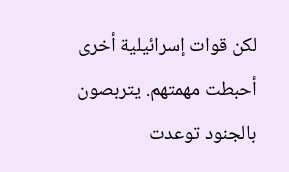لكن قوات إسرائيلية أخرى أحبطت مهمتهم. يتربصون بالجنود توعدت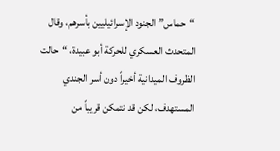“حماس” الجنود الإسرائيليين بأسرهم، وقال المتحدث العسكري للحركة أبو عبيدة، “حالت الظروف الميدانية أخيراً دون أسر الجندي المستهدف، لكن قد نتمكن قريباً من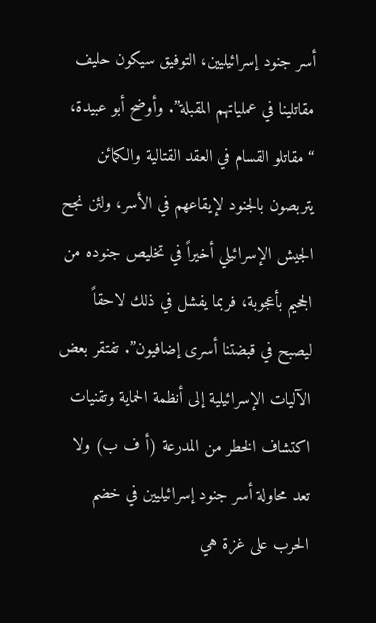أسر جنود إسرائيليين، التوفيق سيكون حليف مقاتلينا في عملياتهم المقبلة”. وأوضح أبو عبيدة، “مقاتلو القسام في العقد القتالية والكمائن يتربصون بالجنود لإيقاعهم في الأسر، ولئن نجح الجيش الإسرائيلي أخيراً في تخليص جنوده من الجحيم بأعجوبة، فربما يفشل في ذلك لاحقاً ليصبح في قبضتنا أسرى إضافيون”. تفتقر بعض الآليات الإسرائيلية إلى أنظمة الحماية وتقنيات اكتشاف الخطر من المدرعة (أ ف ب) ولا تعد محاولة أسر جنود إسرائيليين في خضم الحرب على غزة هي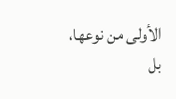الأولى من نوعها، بل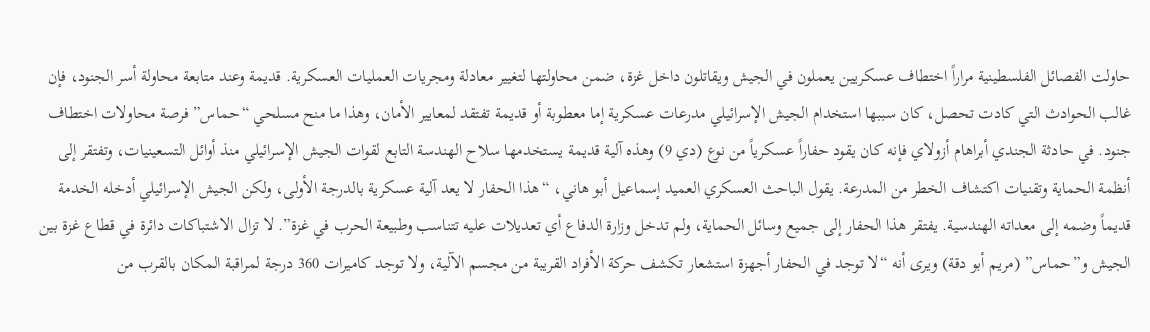حاولت الفصائل الفلسطينية مراراً اختطاف عسكريين يعملون في الجيش ويقاتلون داخل غزة، ضمن محاولتها لتغيير معادلة ومجريات العمليات العسكرية. قديمة وعند متابعة محاولة أسر الجنود، فإن غالب الحوادث التي كادت تحصل، كان سببها استخدام الجيش الإسرائيلي مدرعات عسكرية إما معطوبة أو قديمة تفتقد لمعايير الأمان، وهذا ما منح مسلحي “حماس” فرصة محاولات اختطاف جنود. في حادثة الجندي أبراهام أزولاي فإنه كان يقود حفاراً عسكرياً من نوع (دي 9) وهذه آلية قديمة يستخدمها سلاح الهندسة التابع لقوات الجيش الإسرائيلي منذ أوائل التسعينيات، وتفتقر إلى أنظمة الحماية وتقنيات اكتشاف الخطر من المدرعة. يقول الباحث العسكري العميد إسماعيل أبو هاني، “هذا الحفار لا يعد آلية عسكرية بالدرجة الأولى، ولكن الجيش الإسرائيلي أدخله الخدمة قديماً وضمه إلى معداته الهندسية. يفتقر هذا الحفار إلى جميع وسائل الحماية، ولم تدخل وزارة الدفاع أي تعديلات عليه تتناسب وطبيعة الحرب في غزة”. لا تزال الاشتباكات دائرة في قطاع غزة بين الجيش و”حماس” (مريم أبو دقة) ويرى أنه “لا توجد في الحفار أجهزة استشعار تكشف حركة الأفراد القريبة من مجسم الآلية، ولا توجد كاميرات 360 درجة لمراقبة المكان بالقرب من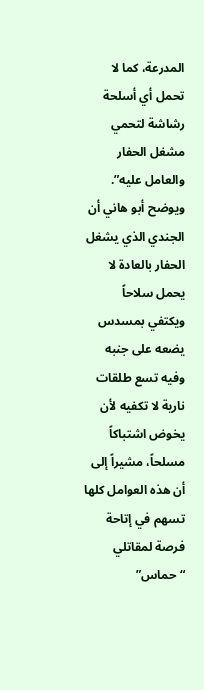المدرعة، كما لا تحمل أي أسلحة رشاشة لتحمي مشغل الحفار والعامل عليه”. ويوضح أبو هاني أن الجندي الذي يشغل الحفار بالعادة لا يحمل سلاحاً ويكتفي بمسدس يضعه على جنبه وفيه تسع طلقات نارية لا تكفيه لأن يخوض اشتباكاً مسلحاً، مشيراً إلى أن هذه العوامل كلها تسهم في إتاحة فرصة لمقاتلي “حماس”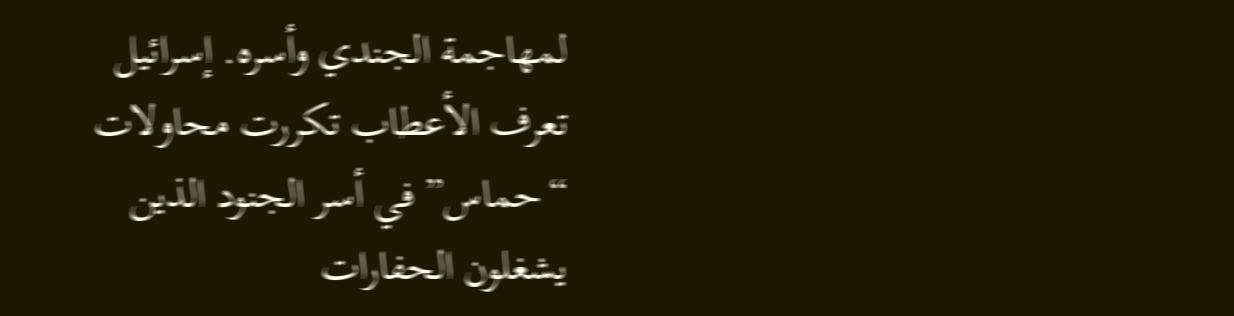لمهاجمة الجندي وأسره. إسرائيل تعرف الأعطاب تكررت محاولات “حماس” في أسر الجنود الذين يشغلون الحفارات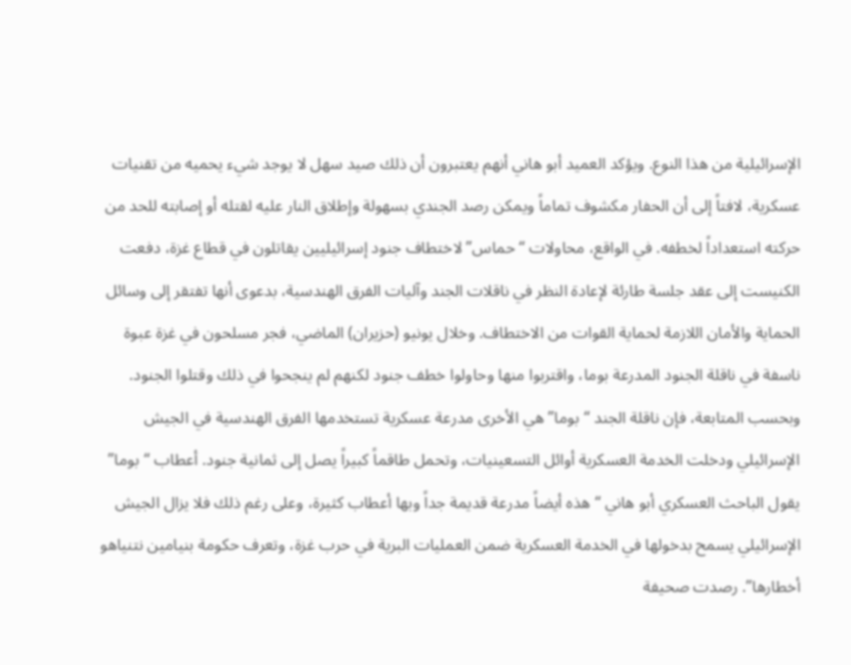الإسرائيلية من هذا النوع. ويؤكد العميد أبو هاني أنهم يعتبرون أن ذلك صيد سهل لا يوجد شيء يحميه من تقنيات عسكرية، لافتاً إلى أن الحفار مكشوف تماماً ويمكن رصد الجندي بسهولة وإطلاق النار عليه لقتله أو إصابته للحد من حركته استعداداً لخطفه. في الواقع، محاولات “حماس” لاختطاف جنود إسرائيليين يقاتلون في قطاع غزة، دفعت الكنيست إلى عقد جلسة طارئة لإعادة النظر في ناقلات الجند وآليات الفرق الهندسية، بدعوى أنها تفتقر إلى وسائل الحماية والأمان اللازمة لحماية القوات من الاختطاف. وخلال يونيو (حزيران) الماضي، فجر مسلحون في غزة عبوة ناسفة في ناقلة الجنود المدرعة بوما، واقتربوا منها وحاولوا خطف جنود لكنهم لم ينجحوا في ذلك وقتلوا الجنود. وبحسب المتابعة، فإن ناقلة الجند “بوما” هي الأخرى مدرعة عسكرية تستخدمها الفرق الهندسية في الجيش الإسرائيلي ودخلت الخدمة العسكرية أوائل التسعينيات، وتحمل طاقماً كبيراً يصل إلى ثمانية جنود. أعطاب “بوما” يقول الباحث العسكري أبو هاني “هذه أيضاً مدرعة قديمة جداً وبها أعطاب كثيرة، وعلى رغم ذلك فلا يزال الجيش الإسرائيلي يسمح بدخولها في الخدمة العسكرية ضمن العمليات البرية في حرب غزة، وتعرف حكومة بنيامين نتنياهو أخطارها”. رصدت صحيفة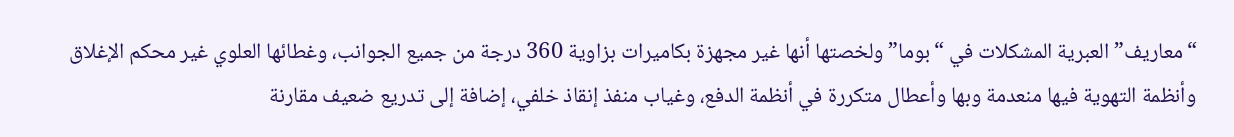“معاريف” العبرية المشكلات في “بوما” ولخصتها أنها غير مجهزة بكاميرات بزاوية 360 درجة من جميع الجوانب، وغطائها العلوي غير محكم الإغلاق وأنظمة التهوية فيها منعدمة وبها وأعطال متكررة في أنظمة الدفع، وغياب منفذ إنقاذ خلفي، إضافة إلى تدريع ضعيف مقارنة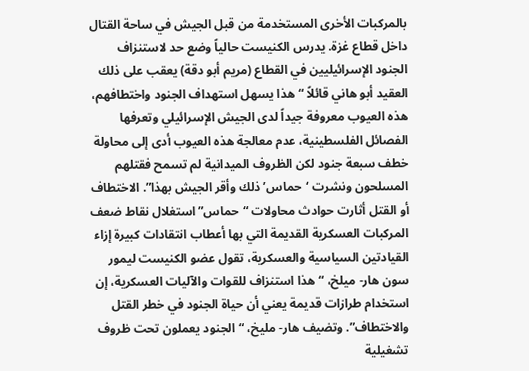بالمركبات الأخرى المستخدمة من قبل الجيش في ساحة القتال داخل قطاع غزة. يدرس الكنيست حالياً وضع حد لاستنزاف الجنود الإسرائيليين في القطاع (مريم أبو دقة) يعقب على ذلك العقيد أبو هاني قائلاً “هذا يسهل استهداف الجنود واختطافهم، هذه العيوب معروفة جيداً لدى الجيش الإسرائيلي وتعرفها الفصائل الفلسطينية، عدم معالجة هذه العيوب أدى إلى محاولة خطف سبعة جنود لكن الظروف الميدانية لم تسمح فقتلهم المسلحون ونشرت ‘حماس’ ذلك وأقر الجيش بهذا”. الاختطاف أو القتل أثارت حوادث محاولات “حماس” استغلال نقاط ضعف المركبات العسكرية القديمة التي بها أعطاب انتقادات كبيرة إزاء القيادتين السياسية والعسكرية، تقول عضو الكنيست ليمور سون هار- ميلخ، “هذا استنزاف للقوات والآليات العسكرية، إن استخدام طرازات قديمة يعني أن حياة الجنود في خطر القتل والاختطاف”. وتضيف هار- مليخ، “الجنود يعملون تحت ظروف تشغيلية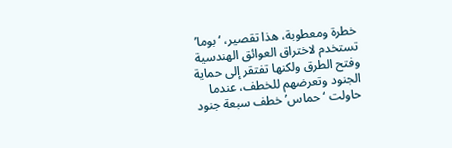خطرة ومعطوبة، هذا تقصير، ‘بوما’ تستخدم لاختراق العوائق الهندسية وفتح الطرق ولكنها تفتقر إلى حماية الجنود وتعرضهم للخطف، عندما حاولت ‘حماس’ خطف سبعة جنود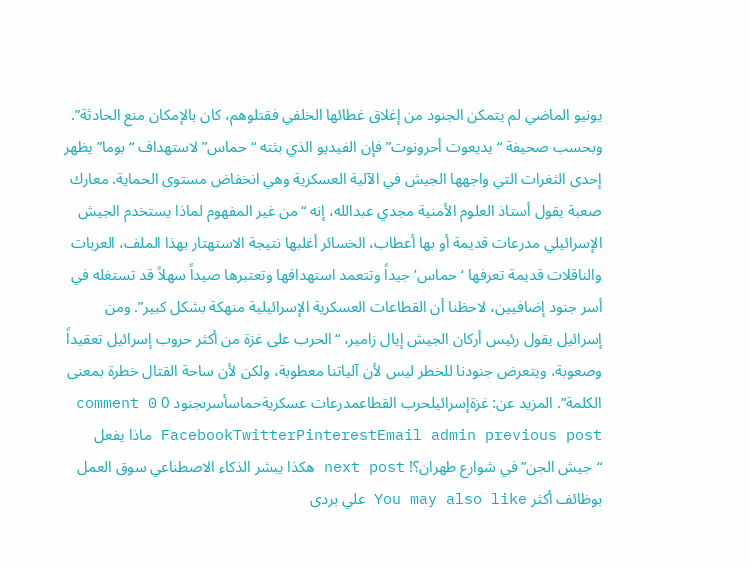يونيو الماضي لم يتمكن الجنود من إغلاق غطائها الخلفي فقتلوهم، كان بالإمكان منع الحادثة”. وبحسب صحيفة “يديعوت أحرونوت” فإن الفيديو الذي بثته “حماس” لاستهداف “بوما” يظهر إحدى الثغرات التي واجهها الجيش في الآلية العسكرية وهي انخفاض مستوى الحماية. معارك صعبة يقول أستاذ العلوم الأمنية مجدي عبدالله، إنه “من غير المفهوم لماذا يستخدم الجيش الإسرائيلي مدرعات قديمة أو بها أعطاب، الخسائر أغلبها نتيجة الاستهتار بهذا الملف، العربات والناقلات قديمة تعرفها ‘حماس’ جيداً وتتعمد استهدافها وتعتبرها صيداً سهلاً قد تستغله في أسر جنود إضافيين، لاحظنا أن القطاعات العسكرية الإسرائيلية منهكة بشكل كبير”. ومن إسرائيل يقول رئيس أركان الجيش إيال زامير، “الحرب على غزة من أكثر حروب إسرائيل تعقيداً وصعوبة، ويتعرض جنودنا للخطر ليس لأن آلياتنا معطوبة، ولكن لأن ساحة القتال خطرة بمعنى الكلمة”. المزيد عن: غزةإسرائيلحرب القطاعمدرعات عسكريةحماسأسرىجنود 0 comment 0 FacebookTwitterPinterestEmail admin previous post ماذا يفعل “جيش الجن” في شوارع طهران؟! next post هكذا يبشر الذكاء الاصطناعي سوق العمل بوظائف أكثر You may also like علي بردى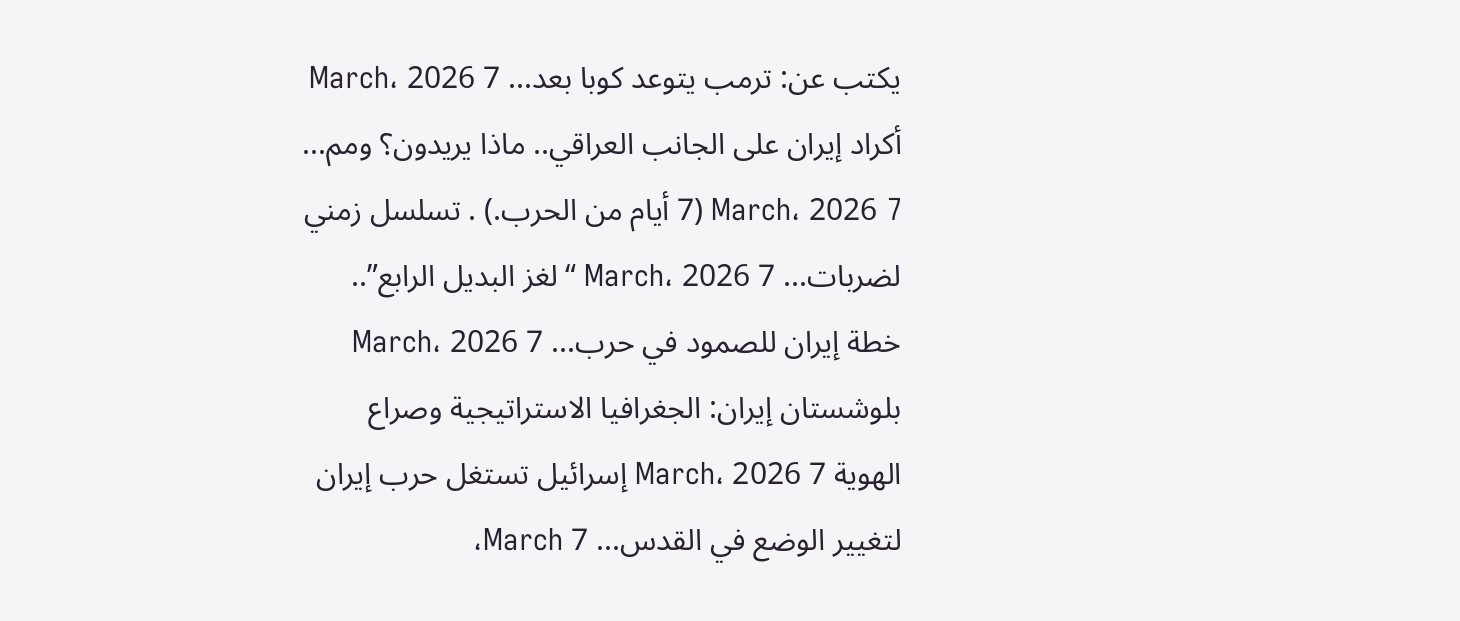يكتب عن: ترمب يتوعد كوبا بعد... 7 March، 2026 أكراد إيران على الجانب العراقي.. ماذا يريدون؟ ومم... 7 March، 2026 (7 أيام من الحرب.) . تسلسل زمني لضربات... 7 March، 2026 “لغز البديل الرابع”.. خطة إيران للصمود في حرب... 7 March، 2026 بلوشستان إيران: الجغرافيا الاستراتيجية وصراع الهوية 7 March، 2026 إسرائيل تستغل حرب إيران لتغيير الوضع في القدس... 7 March،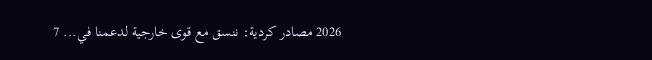2026 مصادر كردية: ننسق مع قوى خارجية لدعمنا في... 7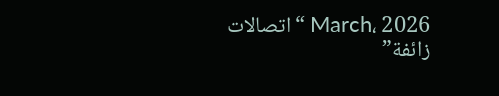March، 2026 “اتصالات زائفة”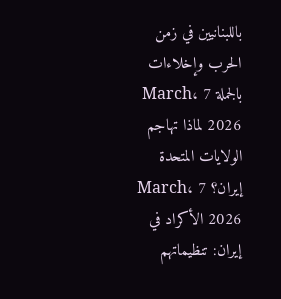باللبنانيين في زمن الحرب وإخلاءات بالجملة 7 March، 2026 لماذا تهاجم الولايات المتحدة إيران؟ 7 March، 2026 الأكراد في إيران: تنظيماتهم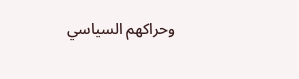وحراكهم السياسي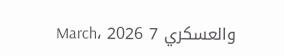والعسكري 7 March، 2026